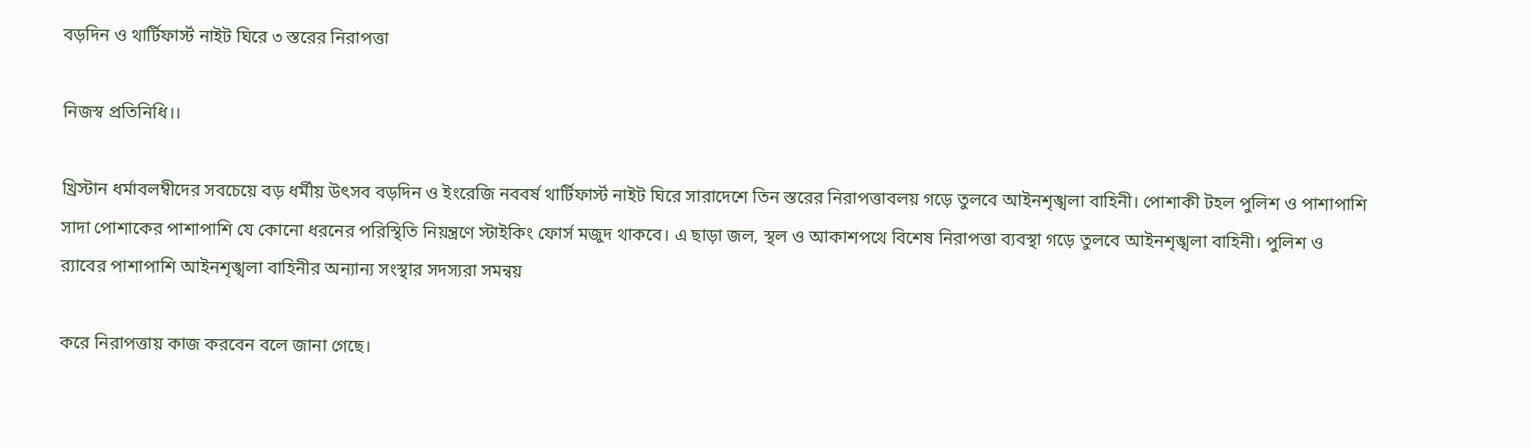বড়দিন ও থার্টিফার্স্ট নাইট ঘিরে ৩ স্তরের নিরাপত্তা

নিজস্ব প্রতিনিধি।।

খ্রিস্টান ধর্মাবলম্বীদের সবচেয়ে বড় ধর্মীয় উৎসব বড়দিন ও ইংরেজি নববর্ষ থার্টিফার্স্ট নাইট ঘিরে সারাদেশে তিন স্তরের নিরাপত্তাবলয় গড়ে তুলবে আইনশৃঙ্খলা বাহিনী। পোশাকী টহল পুলিশ ও পাশাপাশি সাদা পোশাকের পাশাপাশি যে কোনো ধরনের পরিস্থিতি নিয়ন্ত্রণে স্টাইকিং ফোর্স মজুদ থাকবে। এ ছাড়া জল, স্থল ও আকাশপথে বিশেষ নিরাপত্তা ব্যবস্থা গড়ে তুলবে আইনশৃঙ্খলা বাহিনী। পুলিশ ও র‌্যাবের পাশাপাশি আইনশৃঙ্খলা বাহিনীর অন্যান্য সংস্থার সদস্যরা সমন্বয়

করে নিরাপত্তায় কাজ করবেন বলে জানা গেছে।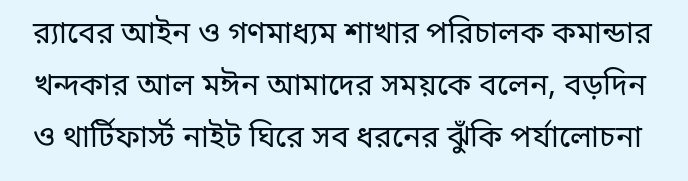র‌্যাবের আইন ও গণমাধ্যম শাখার পরিচালক কমান্ডার খন্দকার আল মঈন আমাদের সময়কে বলেন, বড়দিন ও থার্টিফার্স্ট নাইট ঘিরে সব ধরনের ঝুঁকি পর্যালোচনা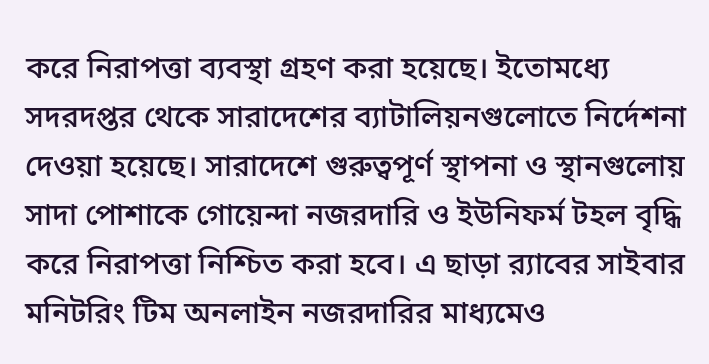করে নিরাপত্তা ব্যবস্থা গ্রহণ করা হয়েছে। ইতোমধ্যে সদরদপ্তর থেকে সারাদেশের ব্যাটালিয়নগুলোতে নির্দেশনা দেওয়া হয়েছে। সারাদেশে গুরুত্বপূর্ণ স্থাপনা ও স্থানগুলোয় সাদা পোশাকে গোয়েন্দা নজরদারি ও ইউনিফর্ম টহল বৃদ্ধি করে নিরাপত্তা নিশ্চিত করা হবে। এ ছাড়া র‌্যাবের সাইবার মনিটরিং টিম অনলাইন নজরদারির মাধ্যমেও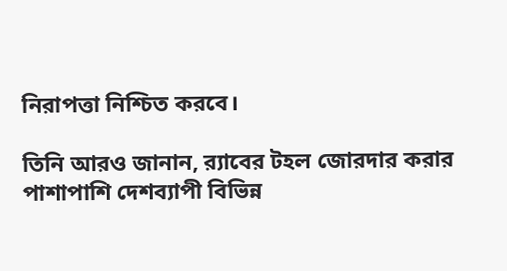নিরাপত্তা নিশ্চিত করবে।

তিনি আরও জানান, র‌্যাবের টহল জোরদার করার পাশাপাশি দেশব্যাপী বিভিন্ন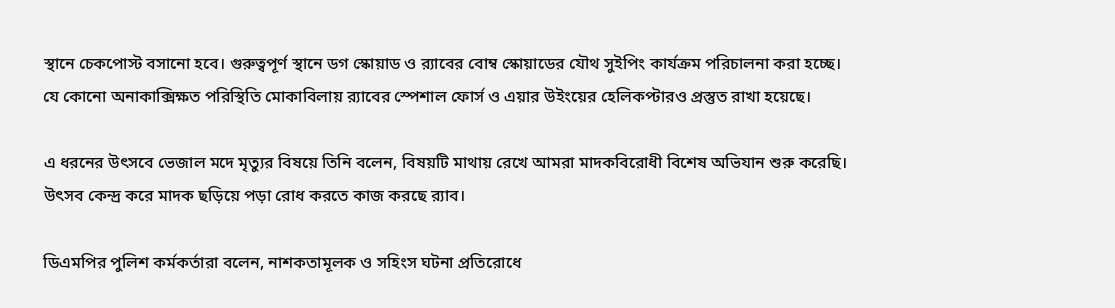স্থানে চেকপোস্ট বসানো হবে। গুরুত্বপূর্ণ স্থানে ডগ স্কোয়াড ও র‌্যাবের বোম্ব স্কোয়াডের যৌথ সুইপিং কার্যক্রম পরিচালনা করা হচ্ছে। যে কোনো অনাকাক্সিক্ষত পরিস্থিতি মোকাবিলায় র‌্যাবের স্পেশাল ফোর্স ও এয়ার উইংয়ের হেলিকপ্টারও প্রস্তুত রাখা হয়েছে।

এ ধরনের উৎসবে ভেজাল মদে মৃত্যুর বিষয়ে তিনি বলেন, বিষয়টি মাথায় রেখে আমরা মাদকবিরোধী বিশেষ অভিযান শুরু করেছি। উৎসব কেন্দ্র করে মাদক ছড়িয়ে পড়া রোধ করতে কাজ করছে র‌্যাব।

ডিএমপির পুলিশ কর্মকর্তারা বলেন, নাশকতামূলক ও সহিংস ঘটনা প্রতিরোধে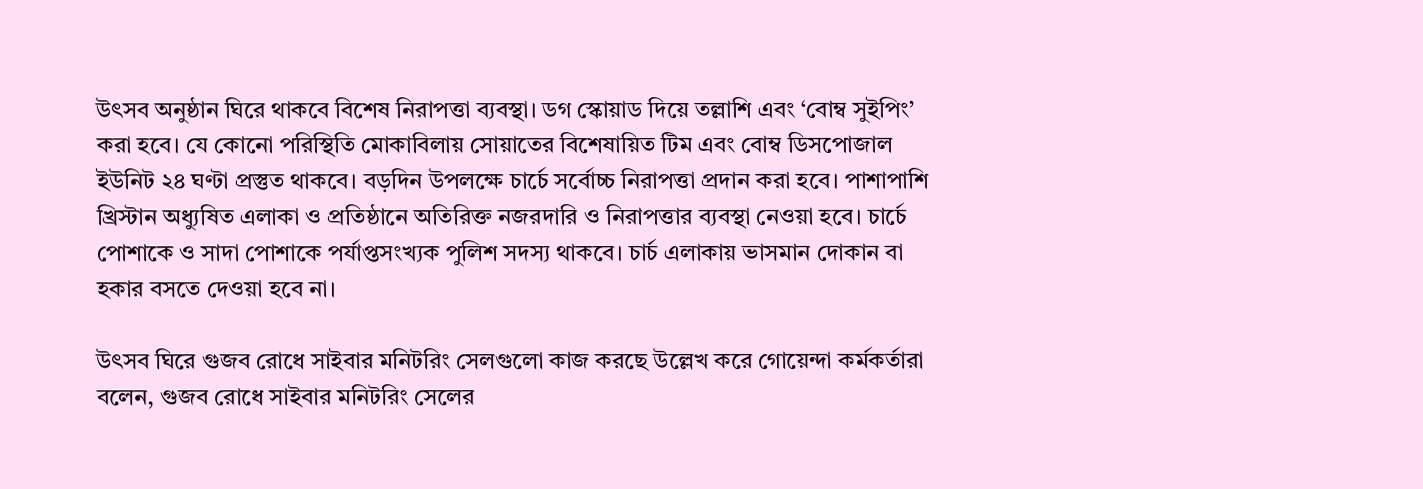উৎসব অনুষ্ঠান ঘিরে থাকবে বিশেষ নিরাপত্তা ব্যবস্থা। ডগ স্কোয়াড দিয়ে তল্লাশি এবং ‘বোম্ব সুইপিং’ করা হবে। যে কোনো পরিস্থিতি মোকাবিলায় সোয়াতের বিশেষায়িত টিম এবং বোম্ব ডিসপোজাল ইউনিট ২৪ ঘণ্টা প্রস্তুত থাকবে। বড়দিন উপলক্ষে চার্চে সর্বোচ্চ নিরাপত্তা প্রদান করা হবে। পাশাপাশি খ্রিস্টান অধ্যুষিত এলাকা ও প্রতিষ্ঠানে অতিরিক্ত নজরদারি ও নিরাপত্তার ব্যবস্থা নেওয়া হবে। চার্চে পোশাকে ও সাদা পোশাকে পর্যাপ্তসংখ্যক পুলিশ সদস্য থাকবে। চার্চ এলাকায় ভাসমান দোকান বা হকার বসতে দেওয়া হবে না।

উৎসব ঘিরে গুজব রোধে সাইবার মনিটরিং সেলগুলো কাজ করছে উল্লেখ করে গোয়েন্দা কর্মকর্তারা বলেন, গুজব রোধে সাইবার মনিটরিং সেলের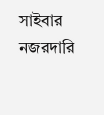সাইবার নজরদারি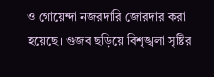ও গোয়েন্দা নজরদারি জোরদার করা হয়েছে। গুজব ছড়িয়ে বিশৃঙ্খলা সৃষ্টির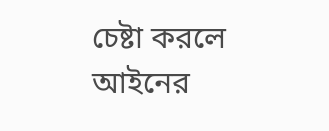চেষ্টা করলে আইনের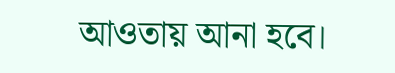আওতায় আনা হবে।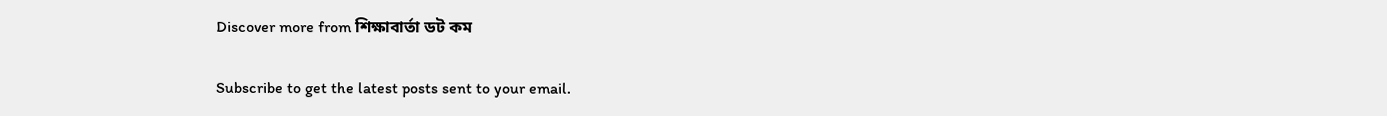Discover more from শিক্ষাবার্তা ডট কম

Subscribe to get the latest posts sent to your email.